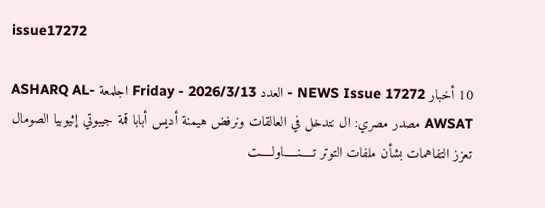issue17272

10 أخبار NEWS Issue 17272 - العدد Friday - 2026/3/13 اجلمعة ASHARQ AL-AWSAT مصدر مصري: ال نتدخل في العالقات ونرفض هيمنة أديس أبابا قمة جيبوتي إثيوبيا الصومال تعزز التفاهمات بشأن ملفات التوتر تـــــنـــــاولـــــت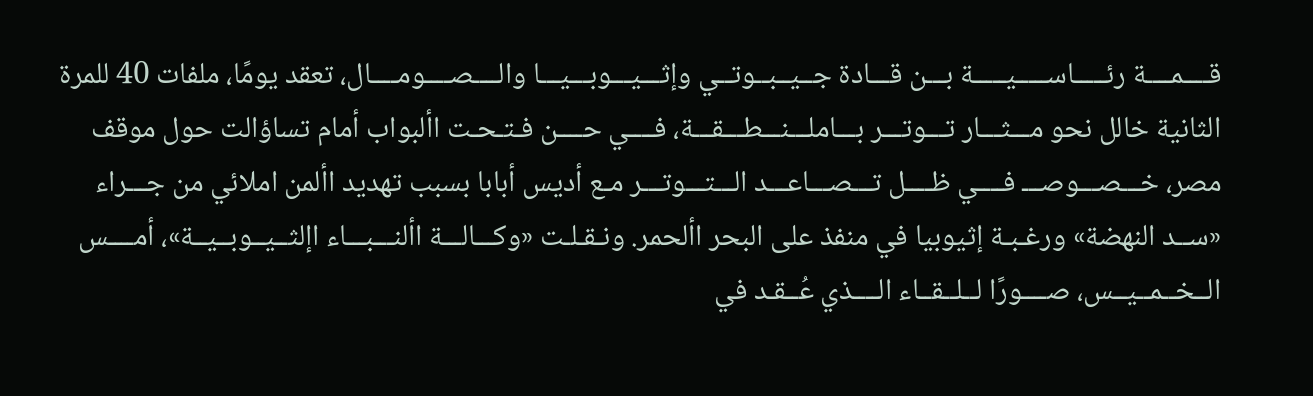قــــمــــة رئـــــاســـــيـــــة بـــن قـــادة جــيــبــوتــي وإثـــيـــوبـــيـــا والــــصــــومــــال، تعقد يومًا، ملفات 40 للمرة الثانية خالل نحو مـــثـــار تـــوتـــر بـــاملـــنـــطـــقـــة، فــــي حــــن فـتـحـت األبواب أمام تساؤالت حول موقف مصر، خـــصـــوصـــ فــــي ظــــل تـــصـــاعـــد الـــتـــوتـــر مـع أديس أبابا بسبب تهديد األمن املائي من جـــراء «ســد النهضة» ورغـبـة إثيوبيا في منفذ على البحر األحمر. ونـقـلـت «وكـــالـــة األنـــبـــاء اإلثــيــوبــيــة»، أمــــس الــخــمــيــس، صــــورًا لــلــقــاء الــــذي عُــقـد في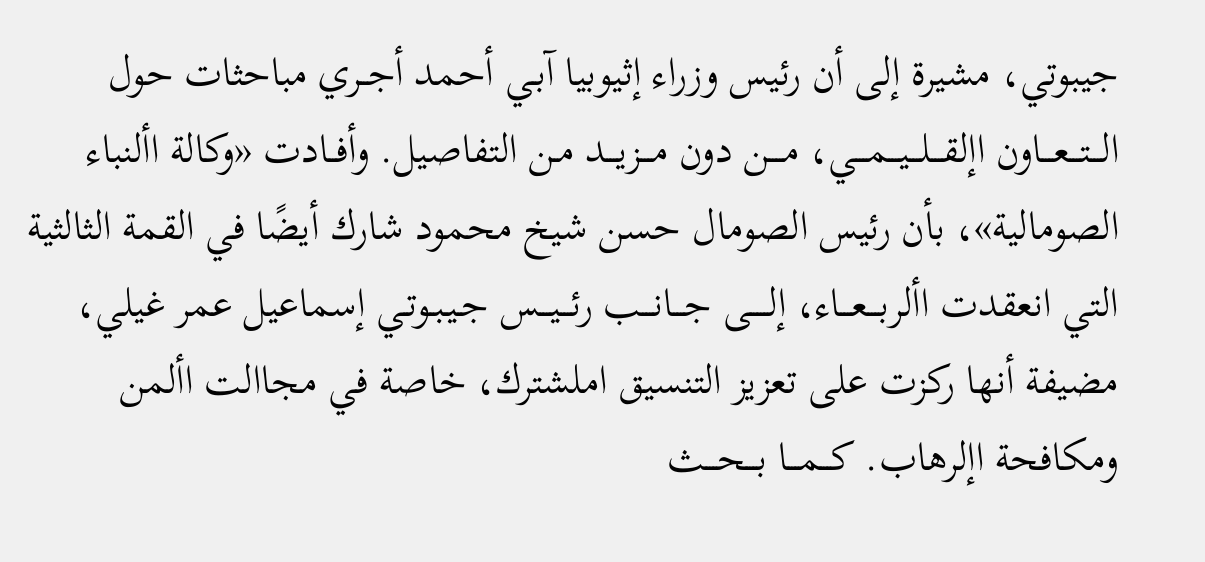جيبوتي، مشيرة إلى أن رئيس وزراء إثيوبيا آبـي أحمد أجــري مباحثات حول الـــتـــعـــاون اإلقـــلـــيـــمـــي، مــــن دون مـــزيـــد مـن التفاصيل. وأفــادت «وكالة األنباء الصومالية»، بأن رئيس الصومال حسن شيخ محمود شارك أيضًا في القمة الثالثية التي انعقدت األربـــعـــاء، إلـــــى جـــانـــب رئـــيـــس جـيـبـوتـي إسماعيل عمر غيلي، مضيفة أنها ركزت على تعزيز التنسيق املشترك، خاصة في مجاالت األمن ومكافحة اإلرهاب. كـــمـــا بـــحـــث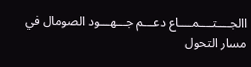االجــــتــــمــــاع دعـــم جـــهـــود الصومال في مسار التحول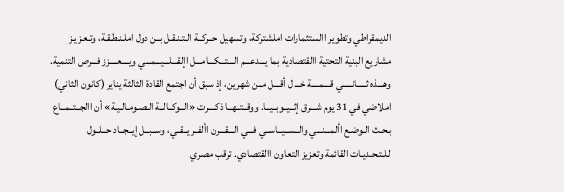الديمقراطي وتطوير االستثمارات املشتركة، وتسهيل حــركــة الـتـنـقـل بــن دول املـنـطـقـة، وتـعـزيـز مشاريع البنية التحتية االقتصادية بما يـــدعـــم الـــتـــكـــامـــل اإلقـــلـــيـــمـــي ويــــعــــزز فـــرص التنمية. وهـــذه ثـــــانـــــي قــــمــــة خـــ ل أقـــل مــن شهرين، إذ سبق أن اجتمع القادة الثالثة يناير (كانون الثاني) املاضي في 31 يوم شـــرق إثــيــوبــيــا. ووقــتــهــا ذكــــرت «الــوكــالــة الـصـومـالـيـة» أن االجــتــمــاع بـحـث الـوضـع األمـــنـــي والــســيــاســي فـــي الـــقـــرن األفــريــقــي، وســبــل إيــجــاد حــلــول لـلـتـحـديـات القائمة وتعزيز التعاون االقتصادي. ترقب مصري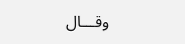وقـــال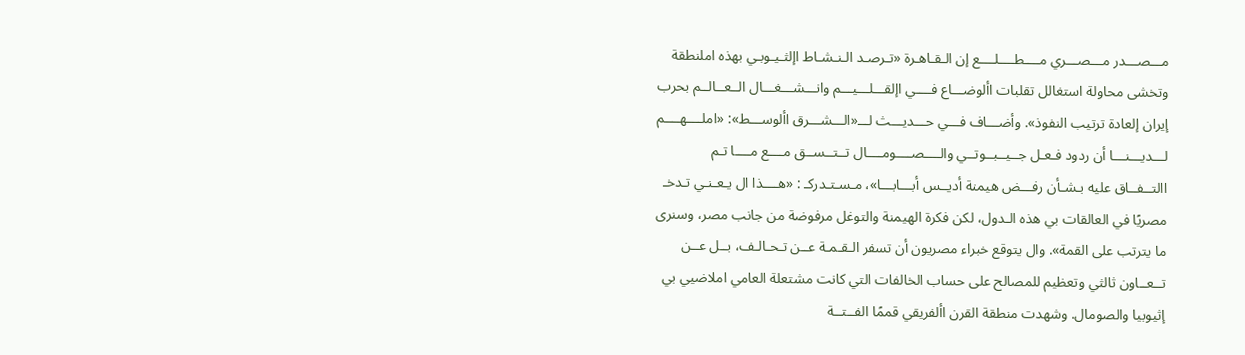مـــصـــدر مـــصـــري مــــطــــلــــع إن الـقـاهـرة «تـرصـد الـنـشـاط اإلثـيـوبـي بهذه املنطقة وتخشى محاولة استغالل تقلبات األوضـــاع فــــي اإلقـــلـــيـــم وانـــشـــغـــال الــعــالــم بحرب إيران إلعادة ترتيب النفوذ». وأضـــاف فـــي حـــديـــث لـــ«الـــشـــرق األوســـط»: «املــــهــــم لـــديـــنـــا أن ردود فـعـل جــيــبــوتــي والــــصــــومــــال تــتــســق مــــع مــــا تـم االتــفــاق عليه بـشـأن رفـــض هيمنة أديــس أبـــابـــا»، مـسـتـدركـ : «هــــذا ال يـعـنـي تـدخـ مصريًا في العالقات بي هذه الـدول، لكن فكرة الهيمنة والتوغل مرفوضة من جانب مصر، وسنرى ما يترتب على القمة». وال يتوقع خبراء مصريون أن تسفر الـقـمـة عــن تـحـالـف، بــل عــن تــعــاون ثالثي وتعظيم للمصالح على حساب الخالفات التي كانت مشتعلة العامي املاضيي بي إثيوبيا والصومال. وشهدت منطقة القرن األفريقي قممًا الفــتــة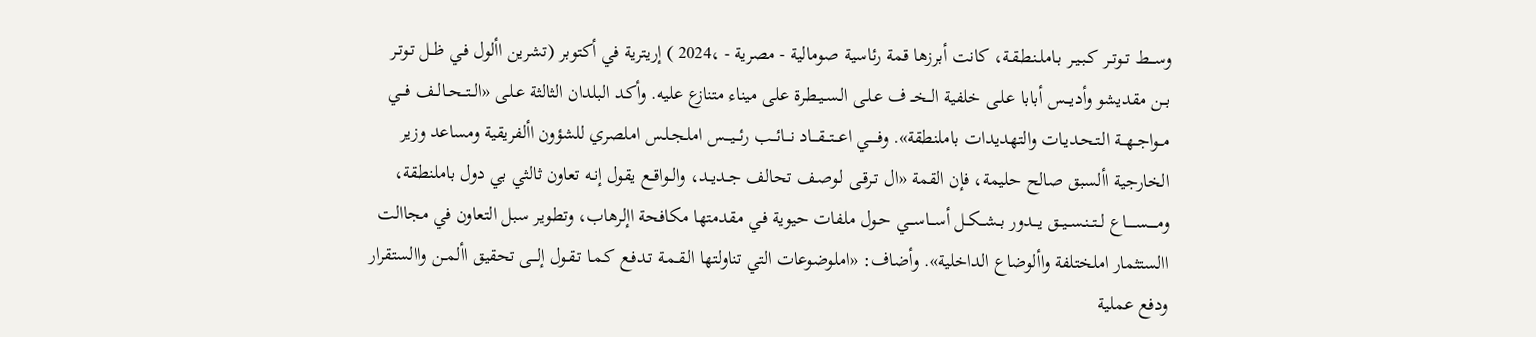وســـط تــوتــر كـبـيـر بـاملـنـطـقـة، كانت أبرزها قمة رئاسية صومالية - مصرية - ،2024 ) إريترية في أكتوبر (تشرين األول فـي ظــل تـوتـر بــن مقديشو وأديـــس أبابا عـلـى خلفية الــخــ ف عـلـى الـسـيـطـرة على ميناء متنازع عليه. وأكـد البلدان الثالثة عـلـى «الــتــحــالــف فـــي مــواجــهــة الـتـحـديـات والتهديدات باملنطقة». وفـــــي اعـــتـــقـــاد نـــائـــب رئـــيـــس املـجـلـس املصري للشؤون األفريقية ومساعد وزير الخارجية األسبق صالح حليمة، فإن القمة «ال تـرقـى لـوصـف تحالف جــديــد، والــواقــع يقول إنـه تعاون ثالثي بي دول باملنطقة، ومـــــســـــاع لــتــنـســيــق يـــدور بــشــكــل أســـاســـي حـول ملفات حيوية فـي مقدمتها مكافحة اإلرهاب، وتطوير سبل التعاون في مجاالت االستثمار املختلفة واألوضاع الداخلية». وأضاف: «املوضوعات التي تناولتها الـقـمـة تـدفـع كـمـا تـقـول إلـــى تحقيق األمــن واالستقرار ودفع عملية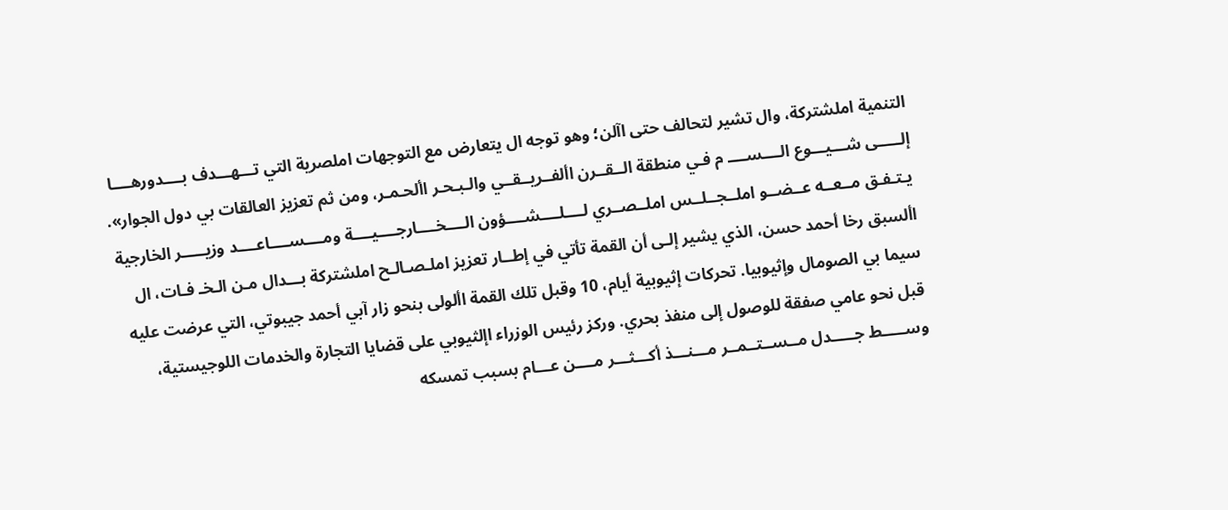التنمية املشتركة، وال تشير لتحالف حتى اآلن؛ وهو توجه ال يتعارض مع التوجهات املصرية التي تـــهـــدف بــــدورهــــا إلـــــى شـــيـــوع الــــســــ م فـي منطقة الــقــرن األفــريــقــي والـبـحـر األحـمـر، ومن ثم تعزيز العالقات بي دول الجوار». يـتـفـق مــعــه عــضــو املــجــلــس املــصــري لــــلــــشــــؤون الــــخــــارجــــيــــة ومــــســــاعــــد وزيـــــر الخارجية األسبق رخا أحمد حسن، الذي يشير إلـى أن القمة تأتي في إطــار تعزيز املـصـالـح املشتركة بـــدال مـن الـخـ فـات، ال سيما بي الصومال وإثيوبيا. تحركات إثيوبية أيام، 10 وقبل تلك القمة األولى بنحو زار آبي أحمد جيبوتي، التي عرضت عليه قبل نحو عامي صفقة للوصول إلى منفذ بحري. وركز رئيس الوزراء اإلثيوبي على قضايا التجارة والخدمات اللوجيستية، وســـــط جـــــدل مــســتــمــر مـــنـــذ أكـــثـــر مــــن عـــام بسبب تمسكه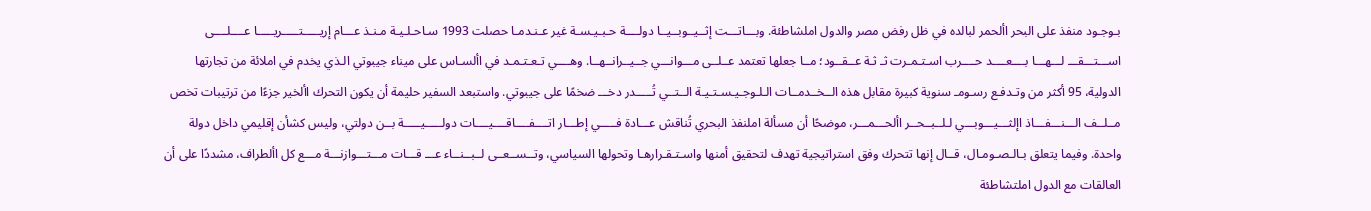بـوجـود منفذ على البحر األحمر لبالده في ظل رفض مصر والدول املشاطئة. وبـــاتـــت إثــيــوبــيــا دولــــة حـبـيـسـة غير عـنـدمـا حصلت 1993 سـاحـلـيـة مـنـذ عـــام إريـــــتـــــريـــــا عــــلــــى اســـتـــقـــ لـــهـــا بــــعــــد حــــرب اسـتـمـرت ثـ ثـة عــقــود؛ مــا جعلها تعتمد عــلــى مـــوانـــي جــيــرانــهــا. وهــــي تـعـتـمـد في األسـاس على ميناء جيبوتي الـذي يخدم في املائة من تجارتها الدولية، 95 أكثر من وتـدفـع رسـومـ سنوية كبيرة مقابل هذه الــخــدمــات الـلـوجـيـسـتـيـة الــتــي تُـــــدر دخـــ ضخمًا على جيبوتي. واستبعد السفير حليمة أن يكون التحرك األخير جزءًا من ترتيبات تخص مــلــف الـــنـــفـــاذ اإلثـــيـــوبـــي لـلــبــحــر األحـــمـــر، موضحًا أن مسألة املنفذ البحري تُناقش عـــادة فـــــي إطـــار اتــــفــــاقــــيــــات دولـــــيـــــة بــن دولتي، وليس كشأن إقليمي داخل دولة واحدة. وفيما يتعلق بـالـصـومـال، قــال إنها تتحرك وفق استراتيجية تهدف لتحقيق أمنها واسـتـقـرارهـا وتحولها السياسي، وتــســعــى لــبــنــاء عـــ قـــات مـــتـــوازنـــة مـــع كل األطراف، مشددًا على أن العالقات مع الدول املتشاطئة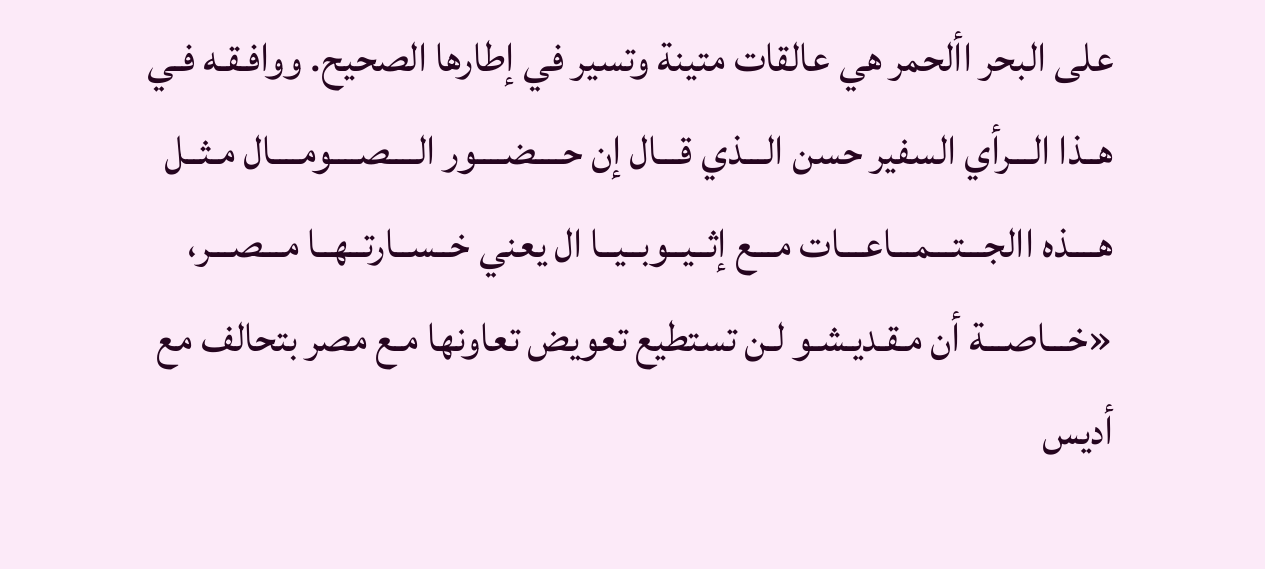على البحر األحمر هي عالقات متينة وتسير في إطارها الصحيح. ووافـقـه فـي هــذا الـــرأي السفير حسن الـــذي قـــال إن حــــضــــور الــــصــــومــــال مـثــل هــــذه االجـــتـــمـــاعـــات مـــع إثــيــوبــيــا ال يعني خــســارتــهــا مـــصـــر، «خـــاصـــة أن مـقـديـشـو لـن تستطيع تعويض تعاونها مـع مصر بتحالف مع أديس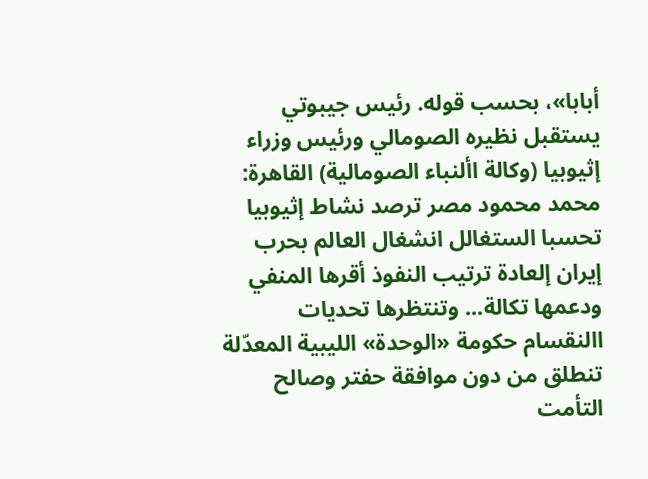أبابا»، بحسب قوله. رئيس جيبوتي يستقبل نظيره الصومالي ورئيس وزراء إثيوبيا (وكالة األنباء الصومالية) القاهرة: محمد محمود مصر ترصد نشاط إثيوبيا تحسبا الستغالل انشغال العالم بحرب إيران إلعادة ترتيب النفوذ أقرها المنفي ودعمها تكالة... وتنتظرها تحديات االنقسام حكومة «الوحدة» الليبية المعدّلة تنطلق من دون موافقة حفتر وصالح التأمت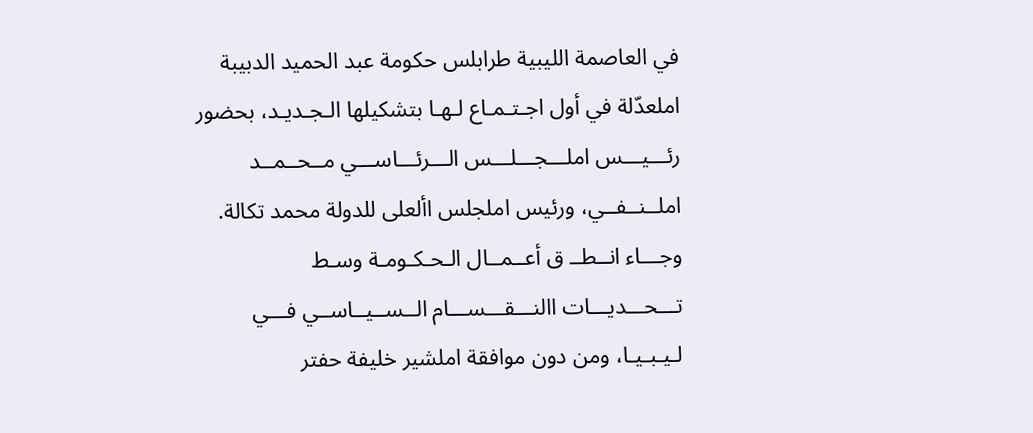في العاصمة الليبية طرابلس حكومة عبد الحميد الدبيبة املعدّلة في أول اجـتـمـاع لـهـا بتشكيلها الـجـديـد، بحضور رئـــيـــس املـــجـــلـــس الـــرئـــاســـي مــحــمــد املــنــفــي، ورئيس املجلس األعلى للدولة محمد تكالة. وجـــاء انــطــ ق أعــمــال الـحـكـومـة وسـط تـــحـــديـــات االنـــقـــســـام الــســيــاســي فـــي لـيـبـيـا، ومن دون موافقة املشير خليفة حفتر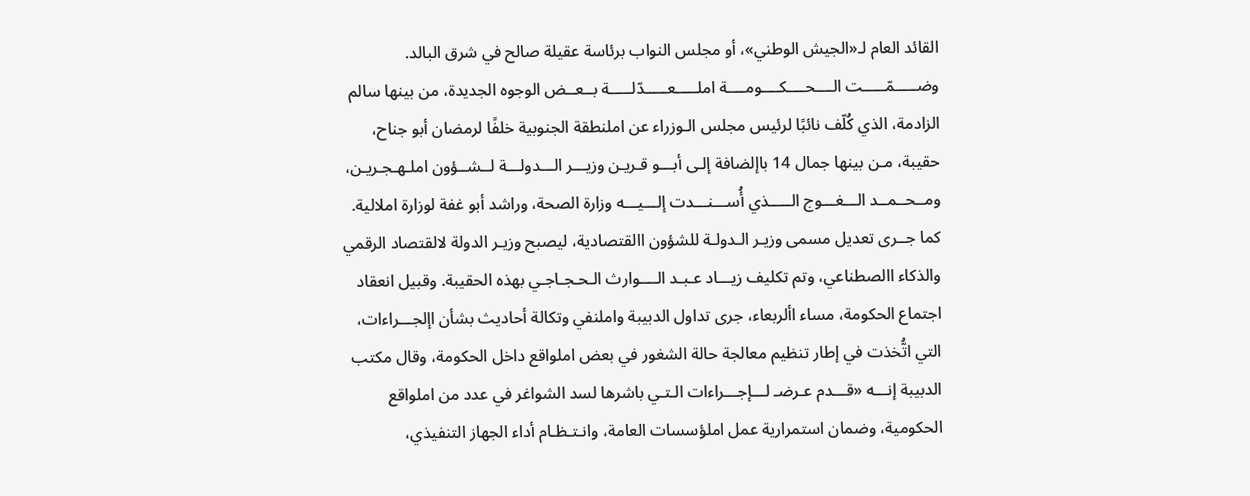القائد العام لـ«الجيش الوطني»، أو مجلس النواب برئاسة عقيلة صالح في شرق البالد. وضـــــمّـــــت الــــحــــكــــومــــة املـــــعـــــدّلـــــة بــعــض الوجوه الجديدة، من بينها سالم الزادمة، الذي كُلّف نائبًا لرئيس مجلس الـوزراء عن املنطقة الجنوبية خلفًا لرمضان أبو جناح، حقيبة، مـن بينها جمال 14 باإلضافة إلـى أبـــو قـريـن وزيـــر الـــدولـــة لــشــؤون املـهـجـريـن، ومــحــمــد الـــغـــوج الـــــذي أُســـنـــدت إلـــيـــه وزارة الصحة، وراشد أبو غفة لوزارة املالية. كما جــرى تعديل مسمى وزيـر الـدولـة للشؤون االقتصادية، ليصبح وزيـر الدولة لالقتصاد الرقمي والذكاء االصطناعي، وتم تكليف زيـــاد عـبـد الــــوارث الـحـجـاجـي بهذه الحقيبة. وقبيل انعقاد اجتماع الحكومة، مساء األربعاء، جرى تداول الدبيبة واملنفي وتكالة أحاديث بشأن اإلجـــراءات، التي اتُّخذت في إطار تنظيم معالجة حالة الشغور في بعض املواقع داخل الحكومة، وقال مكتب الدبيبة إنـــه «قـــدم عـرضـ لـــإجـــراءات الـتـي باشرها لسد الشواغر في عدد من املواقع الحكومية، وضمان استمرارية عمل املؤسسات العامة، وانـتـظـام أداء الجهاز التنفيذي،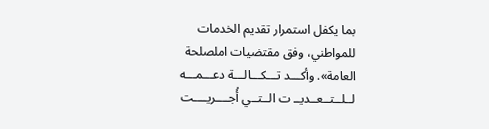بما يكفل استمرار تقديم الخدمات للمواطني، وفق مقتضيات املصلحة العامة». وأكـــد تـــكـــالـــة دعـــمـــه لــلــتــعــديــ ت الــتــي أُجــــريــــت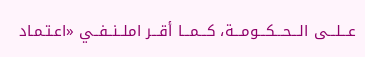عـــلـــى الـــحـــكـــومـــة، كـــمـــا أقـــر املــنــفــي «اعـتـمـاد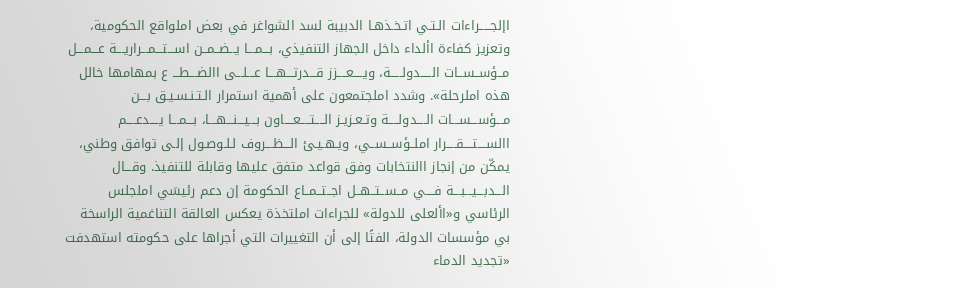اإلجـــــراءات الـتـي اتـخـذهـا الدبيبة لسد الشواغر في بعض املواقع الحكومية، وتعزيز كفاءة األداء داخل الجهاز التنفيذي، بـــمـــا يــضــمــن اســـتـــمـــراريـــة عـــمـــل مــؤســســات الـــــدولـــــة، ويــــعــــزز قـــدرتـــهـــا عـــلـــى االضـــطـــ ع بمهامها خالل هذه املرحلة». وشدد املجتمعون على أهمية استمرار الـتـنـسـيـق بـــن مـــؤســـســـات الــــدولــــة وتـعـزيـز الــــتــــعــــاون بـــيـــنـــهـــا، بـــمـــا يــــدعــــم االســــتــــقــــرار املــؤســســي، ويـهـيـئ الـــظـــروف لـلـوصـول إلـى توافق وطني، يمكّن من إنجاز االنتخابات وفق قواعد متفق عليها وقابلة للتنفيذ. وقـــال الـــدبـــيـــبـــة فــــي مــســتــهــل اجــتــمــاع الحكومة إن دعم رئيسَي املجلس الرئاسي و«األعلى للدولة» للجراءات املتخذة يعكس العالقة التناغمية الراسخة بي مؤسسات الدولة، الفتًا إلى أن التغييرات التي أجراها على حكومته استهدفت «تجديد الدماء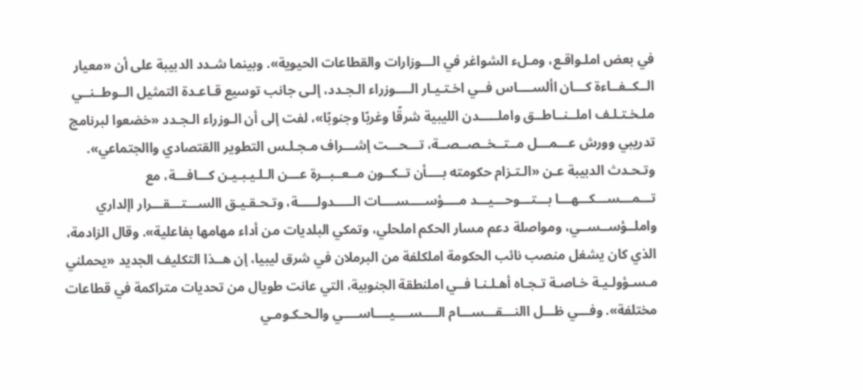في بعض املـواقـع، ومـلء الشواغر في الـــوزارات والقطاعات الحيوية». وبينما شـدد الدبيبة على أن «معيار الــكــفــاءة كـــان األســــاس فــي اخـتـيـار الــــوزراء الـجـدد، إلـى جانب توسيع قـاعـدة التمثيل الــوطــنــي ملـخـتـلـف املــنــاطــق واملـــــدن الليبية شرقًا وغربًا وجنوبًا»، لفت إلى أن الـوزراء الـجـدد «خضعوا لبرنامج تدريبي وورش عـــمـــل مــتــخــصــصــة، تـــحـــت إشـــراف مـجـلـس التطوير االقتصادي واالجتماعي». وتـحـدث الدبيبة عـن «الـتـزام حكومته بــــأن تــكــون مــعــبــرة عـــن الـلـيـبـيـن كـــافـــة، مع تـــمـــســـكـــهـــا بـــتـــوحـــيـــد مــــؤســــســــات الـــــدولـــــة، وتـحـقـيـق االســـتـــقـــرار اإلداري واملــؤســســي، ومواصلة دعم مسار الحكم املحلي، وتمكي البلديات من أداء مهامها بفاعلية». وقال الزادمة، الذي كان يشغل منصب نائب الحكومة املكلفة من البرملان في شرق ليبيا، إن هــذا التكليف الجديد «يحملني مـسـؤولـيـة خـاصـة تـجـاه أهـلـنـا فــي املنطقة الجنوبية، التي عانت طويال من تحديات متراكمة في قطاعات مختلفة». وفـــي ظـــل االنـــقـــســـام الــــســــيــــاســــي والـحـكـومـي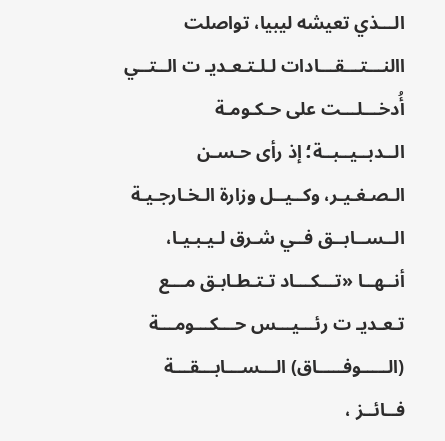الـــذي تعيشه ليبيا، تواصلت االنـــتـــقـــادات لـلـتـعـديـ ت الــتــي أُدخـــلـــت على حـكـومـة الــدبــيــبــة؛ إذ رأى حـسـن الـصـغـيـر، وكــيــل وزارة الـخـارجـيـة الــســابــق فــي شـرق لـيـبـيـا، أنــهــا «تـــكـــاد تـتـطـابـق مـــع تـعـديـ ت رئـــيـــس حـــكـــومـــة (الـــــوفـــــاق) الـــســـابـــقـــة فــائــز ،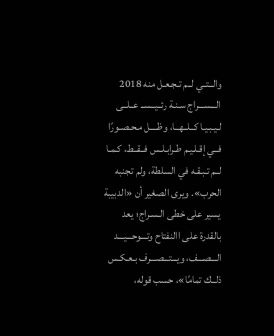والــتــي لــم تـجـعـل منه 2018 الـــســـراج سـنـة رئــيــســ عــلــى لـيـبـيـا كــلــهــا، وظــــل مـحـصـورًا فــي إقـلـيـم طـرابـلـس فــقــط، كـمـا لــم تـبـقـه في السلطة، ولم تجنبه الحرب». ويرى الصغير أن «الدبيبة يسير على خطى الـسـراج؛ يعد بالقدرة على االنفتاح وتـــوحـــيـــد الـــصـــف، ويـــتـــصـــرف بـعـكـس ذلــك تمامًا»، حسب قوله،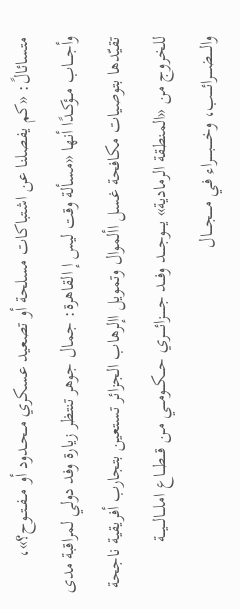متسائالً: «كم يفصلنا عن اشتباكات مسلحة أو تصعيد عسكري مــحــدود أو مــفــتــوح؟»، وأجــــاب مــؤكــدًا أنها «مسألة وقت ليس إ القاهرة: جمال جوهر تنتظر زيارة وفد دولي لمراقبة مدى تقيّدها بتوصيات مكافحة غسل األموال وتمويل اإلرهاب الجزائر تستعين بتجارب أفريقية ناجحة للخروج من «المنطقة الرمادية» يــــوجــــد وفـــد جـــــزائـــــري حـــكـــومـــي مـن قـــطـــاع املـــالـــيـــة والــــضــــرائــــب، وخـــــبـــــراء فـي مــــجــــال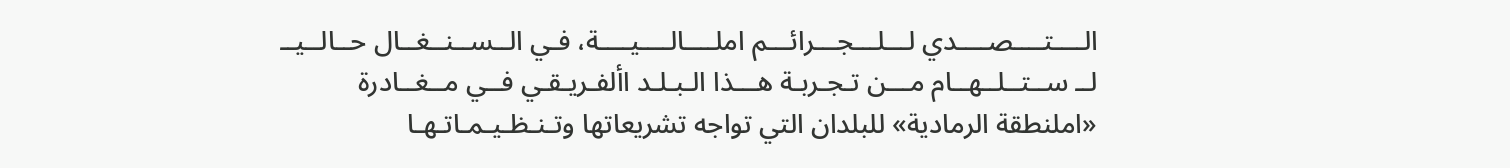الــــتــــصــــدي لـــلـــجـــرائـــم املــــالــــيــــة، فـي الــســنــغــال حــالــيــ لــ ســتــلــهــام مـــن تـجـربـة هـــذا الـبـلـد األفـريـقـي فــي مــغــادرة «املنطقة الرمادية» للبلدان التي تواجه تشريعاتها وتـنـظـيـمـاتـهـا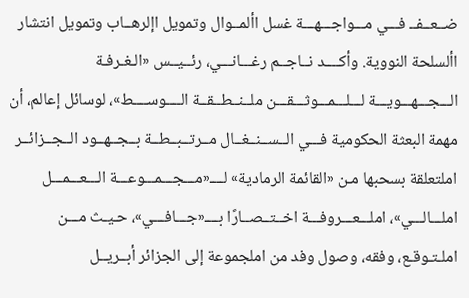ضــعــفــ فـــي مـــواجـــهـــة غسل األمــوال وتمويل اإلرهــاب وتمويل انتشار األسلحة النووية. وأكــــد نــاجــم رغـــانـــي، رئــيــس «الـغـرفـة الـــجـــهـــويـــة لـــلـــمـــوثـــقـــن ملــنــطــقــة الــــوســــط»، لوسائل إعالم، أن مهمة البعثة الحكومية فـــي الــســنــغــال مــرتــبــطــة بــجــهــود الــجــزائــر املتعلقة بسحبها مـن «القائمة الرمادية» لــــ«مـــجـــمـــوعـــة الـــعـــمـــل املـــالـــي»، املـــعـــروفـــة اخــتــصــارًا بــــ«جـــافـــي»، حـيـث مـــن املـتـوقـع، وفقه، وصول وفد من املجموعة إلى الجزائر أبــريــل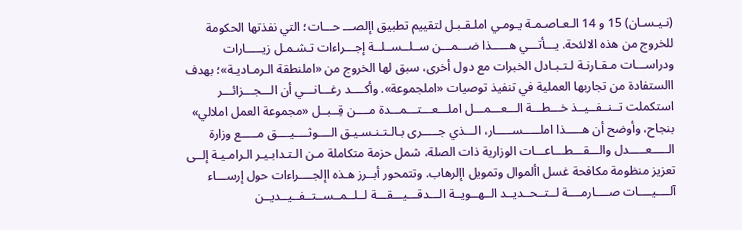(نـيـسـان) 15 و 14 الـعـاصـمـة يـومـي املـقـبـل لتقييم تطبيق اإلصـــ حـــات؛ التي نفذتها الحكومة للخروج من هذه الالئحة. يـــأتـــي هـــــذا ضـــمـــن ســلــســلــة إجـــراءات تـشـمـل زيـــــارات ودراســـات مـقـارنـة لـتـبـادل الخبرات مع دول أخرى، سبق لها الخروج من «املنطقة الـرمـاديـة»؛ بهدف االستفادة من تجاربها العملية في تنفيذ توصيات «املجموعة». وأكــــد رغـــانـــي أن الـــجـــزائـــر استكملت تــنــفــيــذ خـــطـــة الـــعـــمـــل املـــعـــتـــمـــدة مــــن قِــبــل «مجموعة العمل املالي» بنجاح، وأوضح أن هـــــذا املـــــســـــار، الـــذي جـــــرى بـالـتـنـسـيـق الــــوثــــيــــق مـــــع وزارة الـــــعـــــدل والـــقـــطـــاعـــات الوزارية ذات الصلة، شمل حزمة متكاملة مـن الـتـدابـيـر الـرامـيـة إلــى تعزيز منظومة مكافحة غسل األموال وتمويل اإلرهاب. وتتمحور أبــرز هـذه اإلجــــراءات حول إرســـاء آلــــيــــات صــــارمــــة لــتــحــديــد الــهــويــة الـــدقـــيـــقـــة لــلــمــســتــفــيــديــن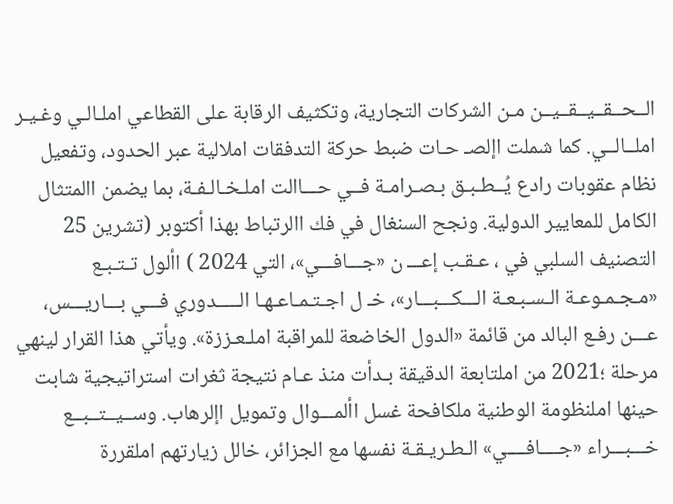الــحــقــيــقــيــن مـن الشركات التجارية، وتكثيف الرقابة على القطاعي املـالـي وغـيـر املــالــي. كما شملت اإلصـ حـات ضبط حركة التدفقات املالية عبر الحدود، وتفعيل نظام عقوبات رادع يُــطـبـق بـصـرامـة فــي حـــاالت املـخـالـفـة، بما يضمن االمتثال الكامل للمعايير الدولية. ونجح السنغال في فك االرتباط بهذا أكتوبر (تشرين 25 التصنيف السلبي في ، عـقـب إعـــ ن «جـــافـــي»، التي 2024 ) األول تـتـبـع «مـجـمـوعـة الـسـبـعـة الـــكـــبـــار»، خـ ل اجـتـمـاعـهـا الـــــدوري فـــي بـــاريـــس، عـــن رفـع البالد من قائمة «الدول الخاضعة للمراقبة املـعـززة». ويأتي هذا القرار لينهي مرحلة ؛2021 من املتابعة الدقيقة بـدأت منذ عـام نتيجة ثغرات استراتيجية شابت حينها املنظومة الوطنية ملكافحة غسل األمـــوال وتمويل اإلرهاب. وســيــتــبــع خـــبـــراء «جــــافــــي» الـطـريـقـة نفسها مع الجزائر، خالل زيارتهم املقررة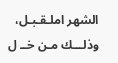الشهر املـقـبـل، وذلـــك مـن خــ ل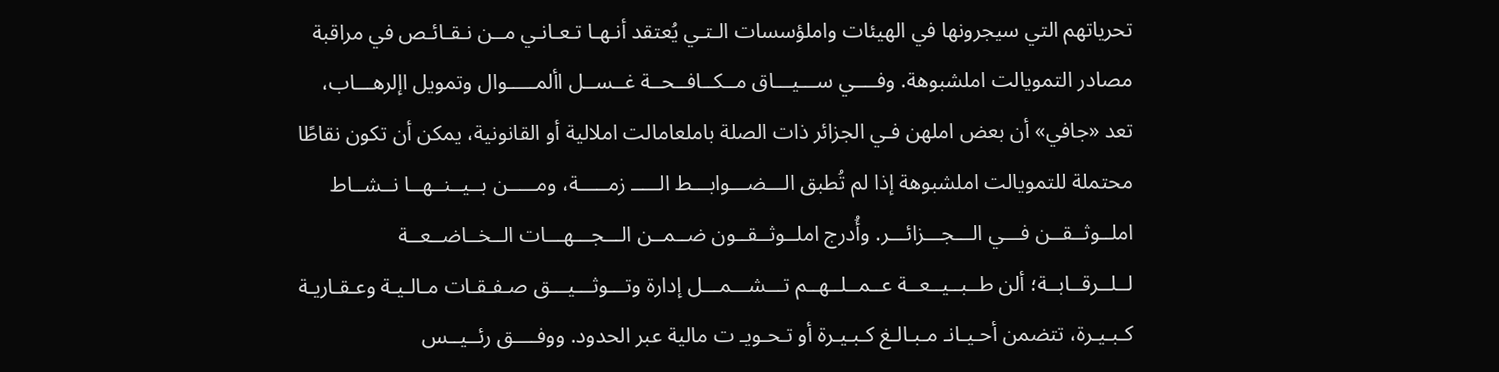تحرياتهم التي سيجرونها في الهيئات واملؤسسات الـتـي يُعتقد أنـهـا تـعـانـي مــن نـقـائـص في مراقبة مصادر التمويالت املشبوهة. وفــــي ســـيـــاق مــكــافــحــة غــســل األمـــــوال وتمويل اإلرهـــاب، تعد «جافي» أن بعض املهن فـي الجزائر ذات الصلة باملعامالت املالية أو القانونية، يمكن أن تكون نقاطًا محتملة للتمويالت املشبوهة إذا لم تُطبق الـــضـــوابـــط الـــــ زمـــــة، ومـــــن بــيــنــهــا نــشــاط املــوثــقــن فـــي الـــجـــزائـــر. وأُدرج املــوثــقــون ضــمــن الـــجـــهـــات الــخــاضــعــة لــلــرقــابــة؛ ألن طــبــيــعــة عــمــلــهــم تـــشـــمـــل إدارة وتـــوثـــيـــق صـفـقـات مـالـيـة وعـقـاريـة كـبـيـرة، تتضمن أحـيـانـ مـبـالـغ كـبـيـرة أو تـحـويـ ت مالية عبر الحدود. ووفــــق رئــيــس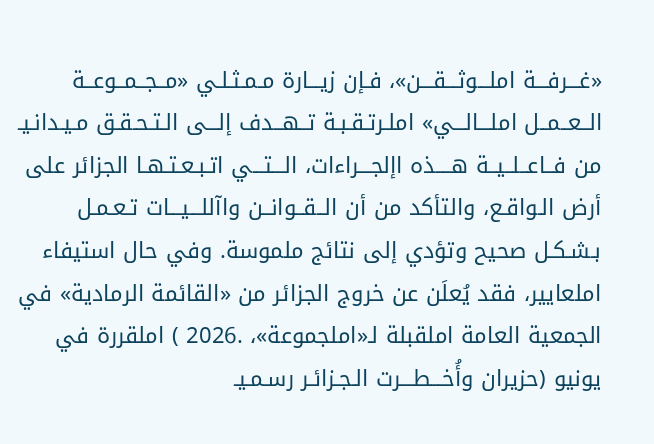«غـــرفـــة املـــوثـــقـــن»، فـإن زيـــارة مـمـثـلـي «مــجــمــوعــة الــعــمــل املـــالـــي» املـرتـقـبـة تــهــدف إلـــى الـتـحـقـق مـيـدانـيـ من فــاعــلــيــة هــــذه اإلجـــراءات، الـــتـــي اتـبـعـتـهـا الجزائر على أرض الـواقـع، والتأكد من أن الــقــوانــن واآللـــيـــات تـعـمـل بـشـكـل صحيح وتؤدي إلى نتائج ملموسة. وفي حال استيفاء املعايير، فقد يُعلَن عن خروج الجزائر من «القائمة الرمادية» في الجمعية العامة املقبلة لـ«املجموعة»، .2026 ) املقررة في يونيو (حزيران وأُخـــطـــرت الـجـزائـر رسـمـيـ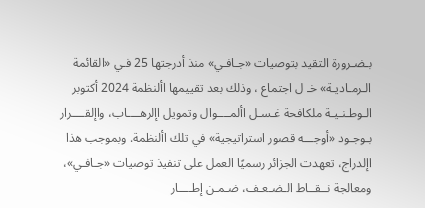بـضـرورة التقيد بتوصيات «جـافـي» منذ أدرجتها 25 فـي «القائمة الـرمـاديـة» خـ ل اجتماع ، وذلك بعد تقييمها األنظمة 2024 أكتوبر الـوطـنـيـة ملكافحة غـسـل األمــــوال وتمويل اإلرهــــاب، واإلقــــرار بـوجـود «أوجـــه قصور استراتيجية» في تلك األنظمة. وبموجب هذا اإلدراج، تعهدت الجزائر رسميًا العمل على تنفيذ توصيات «جـافـي»، ومعالجة نــقــاط الـضـعـف، ضـمـن إطــــار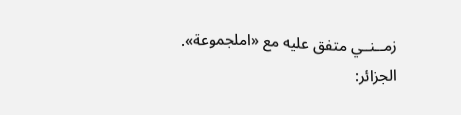زمــنــي متفق عليه مع «املجموعة». الجزائر: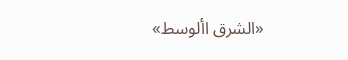«الشرق األوسط»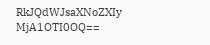RkJQdWJsaXNoZXIy MjA1OTI0OQ==